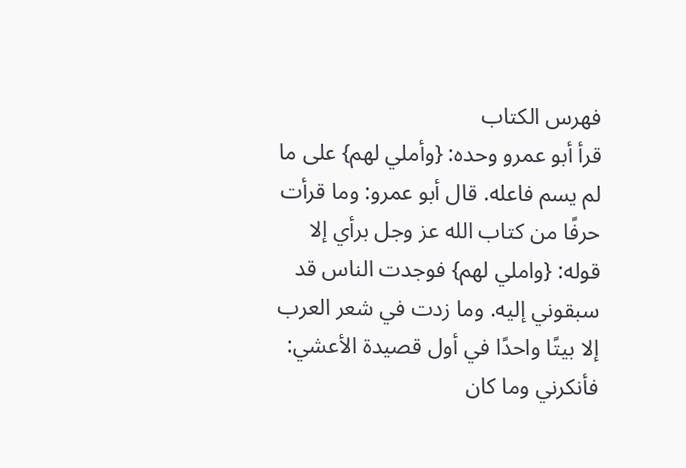فهرس الكتاب
قرأ أبو عمرو وحده: {وأملي لهم} على ما لم يسم فاعله. قال أبو عمرو: وما قرأت حرفًا من كتاب الله عز وجل برأي إلا قوله: {واملي لهم} فوجدت الناس قد سبقوني إليه. وما زدت في شعر العرب إلا بيتًا واحدًا في أول قصيدة الأعشي:
فأنكرني وما كان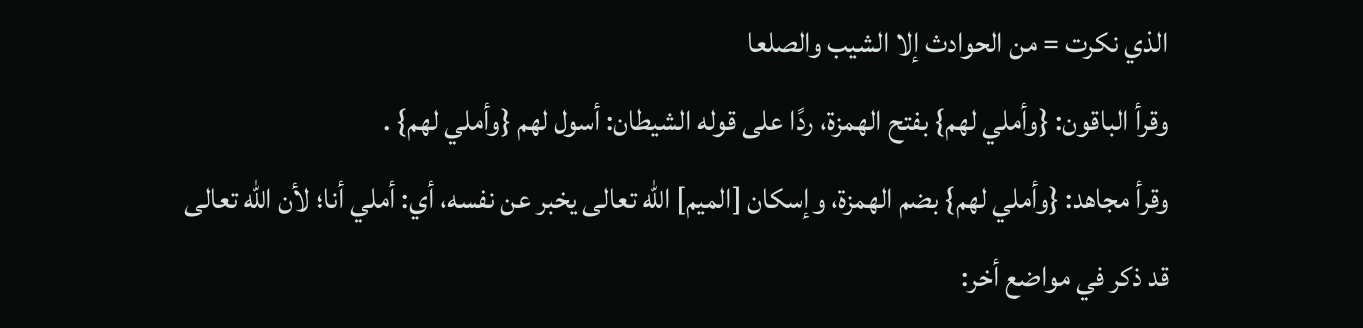الذي نكرت = من الحوادث إلا الشيب والصلعا
وقرأ الباقون: {وأملي لهم} بفتح الهمزة، ردًا على قوله الشيطان: أسول لهم {وأملي لهم} .
وقرأ مجاهد: {وأملي لهم} بضم الهمزة، وإسكان [الميم] الله تعالى يخبر عن نفسه، أي: أملي أنا؛ لأن الله تعالى قد ذكر في مواضع أخر: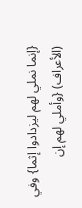{إنما نملي لهم ليزدادوا إثما} وفي (الأعراف) {وأملي لهم إن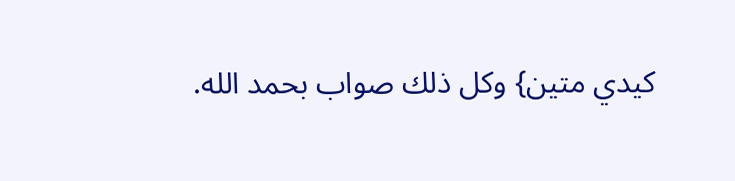كيدي متين} وكل ذلك صواب بحمد الله.